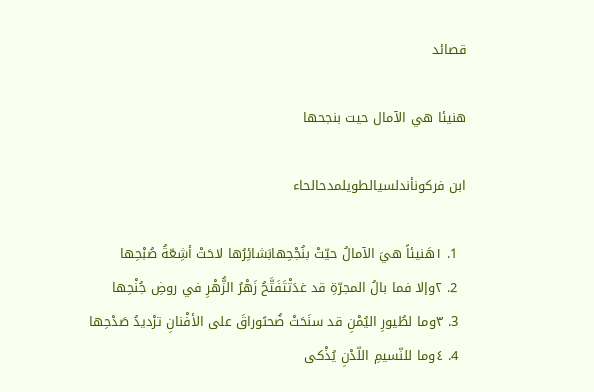قصائد

هنيئا هي الآمال حيت بنجحها

ابن فركونأندلسيالطويلمدحالحاء

  1. ١هَنيئاً هيَ الآمالُ حيّتْ بنُجْحِهابَشائِرُها لاحَتْ أشِعّةُ صُبْحِها
  2. ٢وإلا فما بالُ المجرّةِ قد غدَتْتَفَتَّحُ زَهْرُ الزُّهْرِ في روضِ جُنْحِها
  3. ٣وما لطُيورِ اليُمْنِ قد سنَحَتْ ضُحىًوراقَ على الأفْنانِ ترْديدُ صَدْحِها
  4. ٤وما للنّسيمِ اللّدْنِ يُذْكى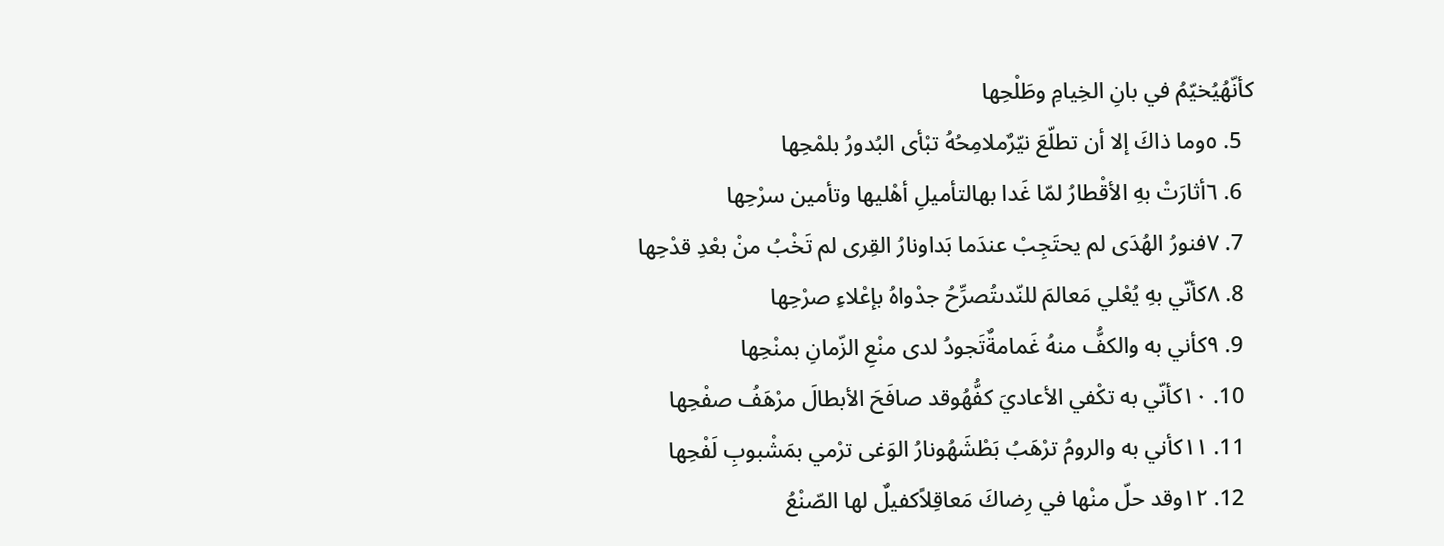كأنّهُيُخيّمُ في بانِ الخِيامِ وطَلْحِها
  5. ٥وما ذاكَ إلا أن تطلّعَ نيّرٌملامِحُهُ تبْأى البُدورُ بلمْحِها
  6. ٦أثارَتْ بهِ الأقْطارُ لمّا غَدا بهالتأميلِ أهْليها وتأمين سرْحِها
  7. ٧فنورُ الهُدَى لم يحتَجِبْ عندَما بَداونارُ القِرى لم تَخْبُ منْ بعْدِ قدْحِها
  8. ٨كأنّي بهِ يُعْلي مَعالمَ للنّدىتُصرِّحُ جدْواهُ بإعْلاءِ صرْحِها
  9. ٩كأني به والكفُّ منهُ غَمامةٌتَجودُ لدى منْعِ الزّمانِ بمنْحِها
  10. ١٠كأنّي به تكْفي الأعاديَ كفُّهُوقد صافَحَ الأبطالَ مرْهَفُ صفْحِها
  11. ١١كأني به والرومُ ترْهَبُ بَطْشَهُونارُ الوَغى ترْمي بمَشْبوبِ لَفْحِها
  12. ١٢وقد حلّ منْها في رِضاكَ مَعاقِلاًكفيلٌ لها الصّنْعُ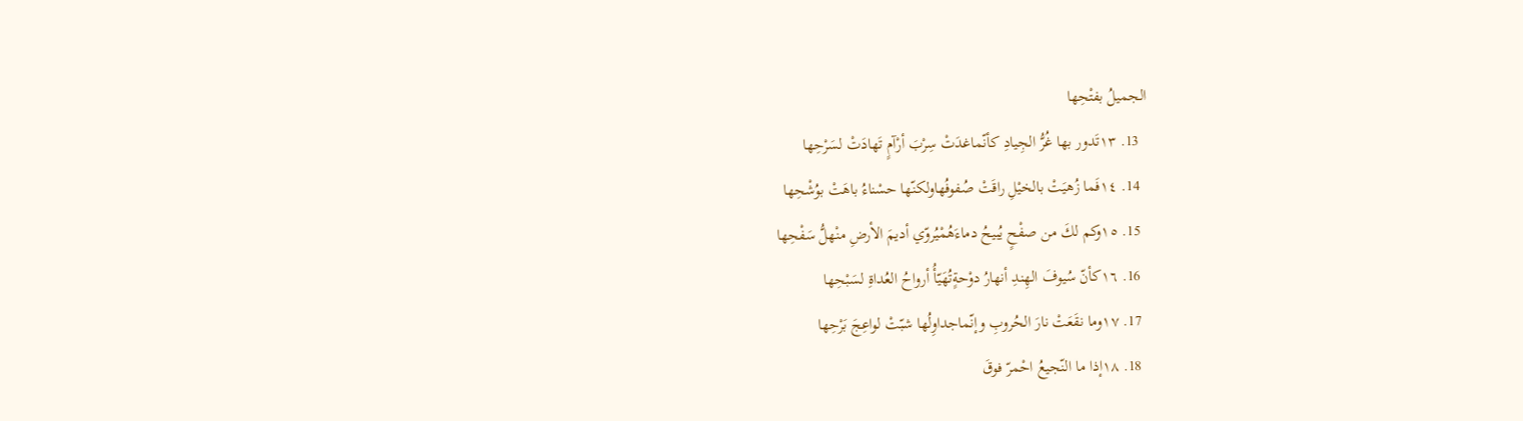الجميلُ بفتْحِها
  13. ١٣تَدور بها غُرُّ الجِيادِ كأنّماغدَتْ سِرْبَ أرْآمٍ تَهادَتْ لسَرْحِها
  14. ١٤فَما زُهيَتْ بالخيْلِ راقَتْ صُفوفُهاولكنّها حسْناءُ باهَتْ بوُشْحِها
  15. ١٥وكم لكَ من صفْحٍ يُبيحُ دماءَهُمْيُروّي أديمَ الأرضِ منْهلُّ سَفْحِها
  16. ١٦كأنّ سُيوفَ الهِندِ أنهارُ دوْحةٍتُهَيّأُ أرواحُ العُداةِ لسَبْحِها
  17. ١٧وما نقَعَتْ نارَ الحُروبِ وإنّماجداوِلُها شبّتْ لواعِجَ بَرْحِها
  18. ١٨إذا ما النّجيعُ احْمرّ فوقَ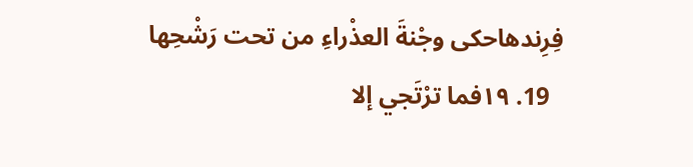فِرِندهاحكى وجْنةَ العذْراءِ من تحت رَشْحِها
  19. ١٩فما ترْتَجي إلا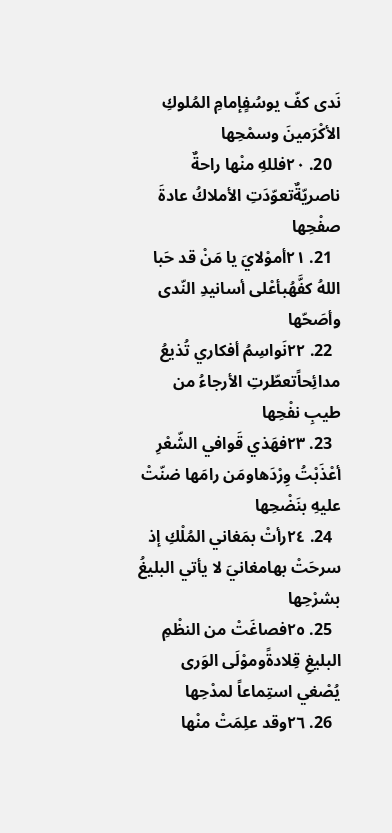نَدى كفّ يوسُفٍإمامِ المُلوكِ الأكْرَمينَ وسمْحِها
  20. ٢٠فللهِ منْها راحةٌ ناصريّةٌتعوّدَتِ الأملاكُ عادةَ صفْحِها
  21. ٢١أموْلايَ يا مَنْ قد حَبا اللهُ كفَّهُبأعْلى أسانيدِ النّدى وأصَحّها
  22. ٢٢نَواسِمُ أفكاري تُذيعُ مدائِحاًتعطّرتِ الأرجاءُ من طيبِ نفْحِها
  23. ٢٣فهَذي قَوافي الشّعْرِ أعْذَبْتُ وِرْدَهاومَن رامَها ضنّتْ عليهِ بنَضْحِها
  24. ٢٤رأتْ بمَغاني المُلْكِ إذ سرحَتْ بهامغانيَ لا يأتي البليغُ بشرْحِها
  25. ٢٥فصاغَتْ من النظْمِ البليغِ قِلادةًوموْلَى الوَرى يُصْغي استِماعاً لمدْحِها
  26. ٢٦وقد علِمَتْ منْها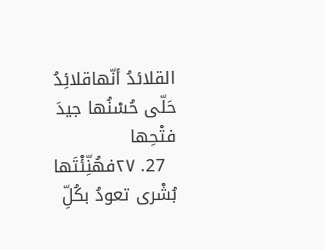القلائدُ أنّهاقلائِدُ حَلّى حُسْنُها جيدَ فتْحِها
  27. ٢٧فهُنِّئْتَها بُشْرى تعودُ بكُلِّ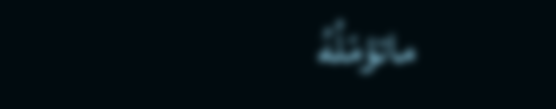ماتؤمّلُهُ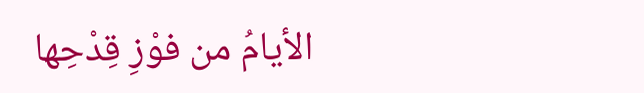الأيامُ من فوْزِ قِدْحِها